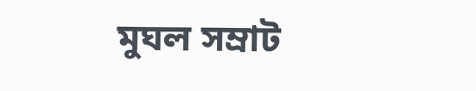মুঘল সম্রাট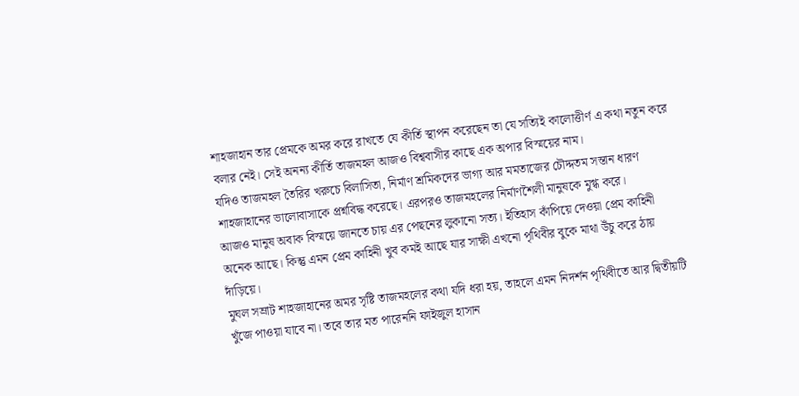শাহজাহান তার প্রেমকে অমর করে রাখতে যে কীর্তি স্থাপন করেছেন তা যে সত্যিই কালোত্তীর্ণ এ কথা নতুন করে বলার নেই। সেই অনন্য কীর্তি তাজমহল আজও বিশ্ববাসীর কাছে এক অপার বিস্ময়ের নাম।
যদিও তাজমহল তৈরির খরুচে বিলাসিতা, নির্মাণ শ্রমিকদের ভাগ্য আর মমতাজের চৌদ্দতম সন্তান ধারণ শাহজাহানের ভালোবাসাকে প্রশ্নবিদ্ধ করেছে। এরপরও তাজমহলের নির্মাণশৈলী মানুষকে মুগ্ধ করে।
আজও মানুষ অবাক বিস্ময়ে জানতে চায় এর পেছনের লুকানো সত্য। ইতিহাস কাঁপিয়ে দেওয়া প্রেম কাহিনী অনেক আছে। কিন্তু এমন প্রেম কাহিনী খুব কমই আছে যার সাক্ষী এখনো পৃথিবীর বুকে মাথা উঁচু করে ঠায় দাঁড়িয়ে।
মুঘল সম্রাট শাহজাহানের অমর সৃষ্টি তাজমহলের কথা যদি ধরা হয়, তাহলে এমন নিদর্শন পৃথিবীতে আর দ্বিতীয়টি খুঁজে পাওয়া যাবে না। তবে তার মত পারেননি ফাইজুল হাসান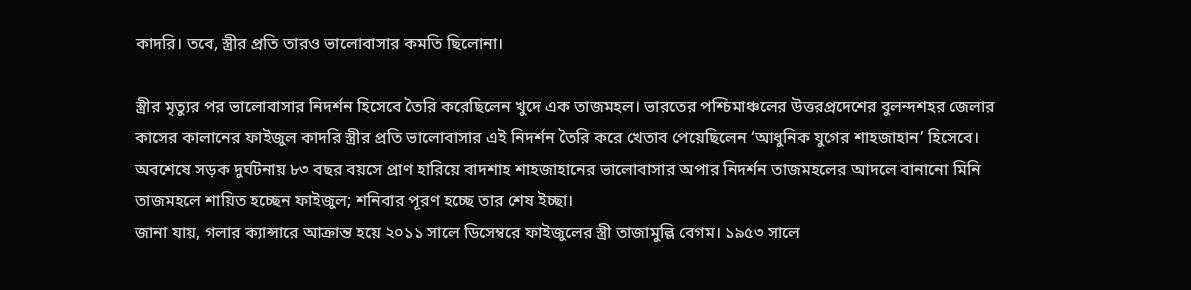কাদরি। তবে, স্ত্রীর প্রতি তারও ভালোবাসার কমতি ছিলোনা।

স্ত্রীর মৃত্যুর পর ভালোবাসার নিদর্শন হিসেবে তৈরি করেছিলেন খুদে এক তাজমহল। ভারতের পশ্চিমাঞ্চলের উত্তরপ্রদেশের বুলন্দশহর জেলার কাসের কালানের ফাইজুল কাদরি স্ত্রীর প্রতি ভালোবাসার এই নিদর্শন তৈরি করে খেতাব পেয়েছিলেন ‘আধুনিক যুগের শাহজাহান’ হিসেবে।
অবশেষে সড়ক দুর্ঘটনায় ৮৩ বছর বয়সে প্রাণ হারিয়ে বাদশাহ শাহজাহানের ভালোবাসার অপার নিদর্শন তাজমহলের আদলে বানানো মিনি তাজমহলে শায়িত হচ্ছেন ফাইজুল; শনিবার পূরণ হচ্ছে তার শেষ ইচ্ছা।
জানা যায়, গলার ক্যান্সারে আক্রান্ত হয়ে ২০১১ সালে ডিসেম্বরে ফাইজুলের স্ত্রী তাজামুল্লি বেগম। ১৯৫৩ সালে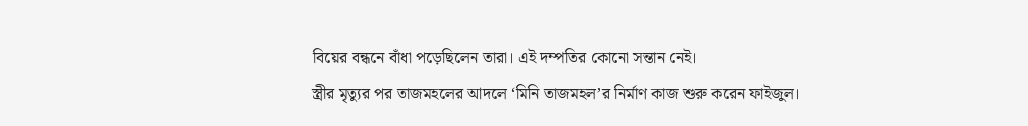বিয়ের বন্ধনে বাঁধা পড়েছিলেন তারা। এই দম্পতির কোনো সন্তান নেই।
স্ত্রীর মৃত্যুর পর তাজমহলের আদলে ‘মিনি তাজমহল’র নির্মাণ কাজ শুরু করেন ফাইজুল।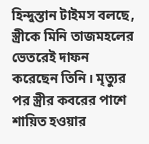হিন্দুস্তান টাইমস বলছে, স্ত্রীকে মিনি তাজমহলের ভেতরেই দাফন করেছেন তিনি। মৃত্যুর পর স্ত্রীর কবরের পাশে শায়িত হওয়ার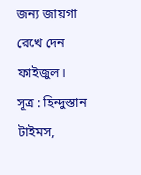জন্য জায়গা রেখে দেন ফাইজুল।
সূত্র : হিন্দুস্তান টাইমস,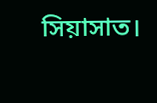সিয়াসাত।